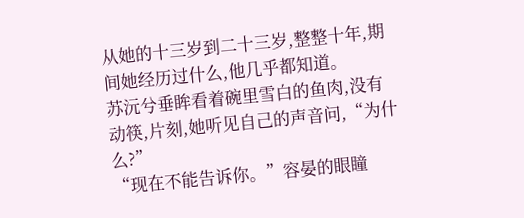从她的十三岁到二十三岁,整整十年,期间她经历过什么,他几乎都知道。
苏沅兮垂眸看着碗里雪白的鱼肉,没有动筷,片刻,她听见自己的声音问,“为什么?”
“现在不能告诉你。”容晏的眼瞳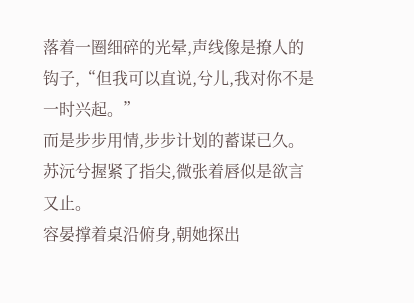落着一圈细碎的光晕,声线像是撩人的钩子,“但我可以直说,兮儿,我对你不是一时兴起。”
而是步步用情,步步计划的蓄谋已久。
苏沅兮握紧了指尖,微张着唇似是欲言又止。
容晏撑着桌沿俯身,朝她探出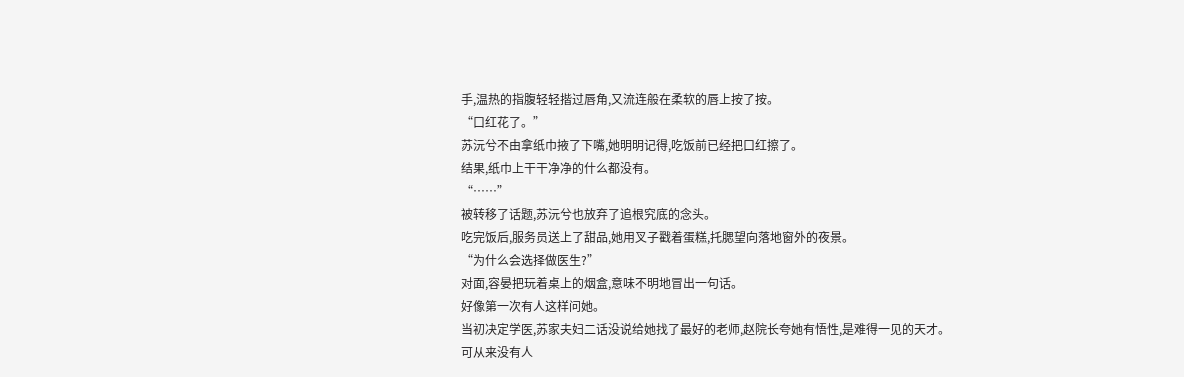手,温热的指腹轻轻揩过唇角,又流连般在柔软的唇上按了按。
“口红花了。”
苏沅兮不由拿纸巾掖了下嘴,她明明记得,吃饭前已经把口红擦了。
结果,纸巾上干干净净的什么都没有。
“……”
被转移了话题,苏沅兮也放弃了追根究底的念头。
吃完饭后,服务员送上了甜品,她用叉子戳着蛋糕,托腮望向落地窗外的夜景。
“为什么会选择做医生?”
对面,容晏把玩着桌上的烟盒,意味不明地冒出一句话。
好像第一次有人这样问她。
当初决定学医,苏家夫妇二话没说给她找了最好的老师,赵院长夸她有悟性,是难得一见的天才。
可从来没有人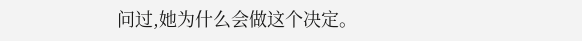问过,她为什么会做这个决定。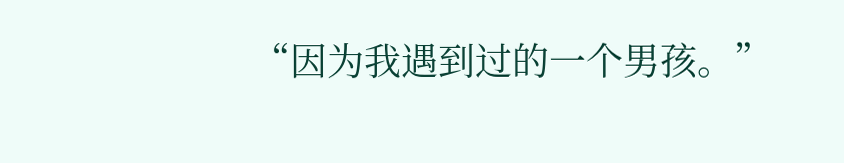“因为我遇到过的一个男孩。”